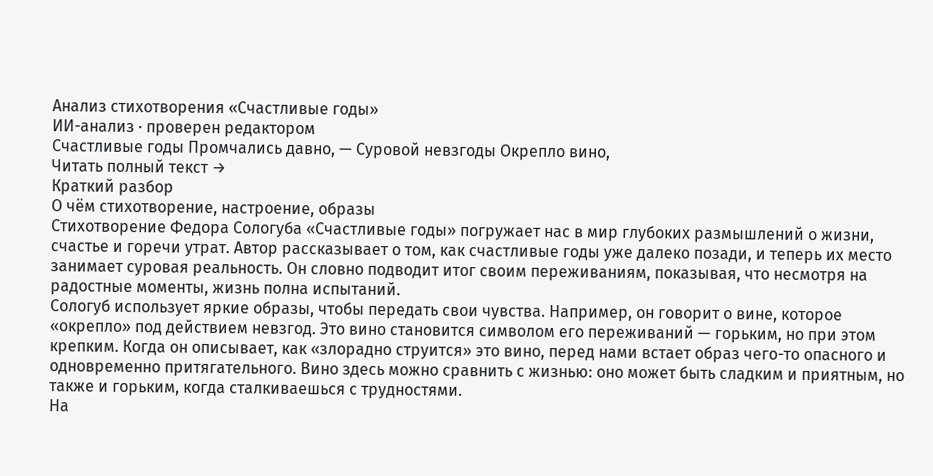Анализ стихотворения «Счастливые годы»
ИИ-анализ · проверен редактором
Счастливые годы Промчались давно, — Суровой невзгоды Окрепло вино,
Читать полный текст →
Краткий разбор
О чём стихотворение, настроение, образы
Стихотворение Федора Сологуба «Счастливые годы» погружает нас в мир глубоких размышлений о жизни, счастье и горечи утрат. Автор рассказывает о том, как счастливые годы уже далеко позади, и теперь их место занимает суровая реальность. Он словно подводит итог своим переживаниям, показывая, что несмотря на радостные моменты, жизнь полна испытаний.
Сологуб использует яркие образы, чтобы передать свои чувства. Например, он говорит о вине, которое «окрепло» под действием невзгод. Это вино становится символом его переживаний — горьким, но при этом крепким. Когда он описывает, как «злорадно струится» это вино, перед нами встает образ чего-то опасного и одновременно притягательного. Вино здесь можно сравнить с жизнью: оно может быть сладким и приятным, но также и горьким, когда сталкиваешься с трудностями.
На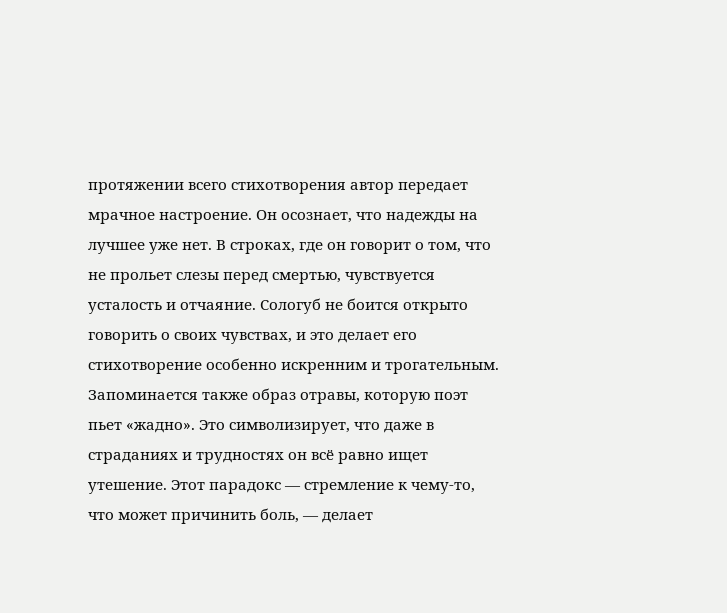протяжении всего стихотворения автор передает мрачное настроение. Он осознает, что надежды на лучшее уже нет. В строках, где он говорит о том, что не прольет слезы перед смертью, чувствуется усталость и отчаяние. Сологуб не боится открыто говорить о своих чувствах, и это делает его стихотворение особенно искренним и трогательным.
Запоминается также образ отравы, которую поэт пьет «жадно». Это символизирует, что даже в страданиях и трудностях он всё равно ищет утешение. Этот парадокс — стремление к чему-то, что может причинить боль, — делает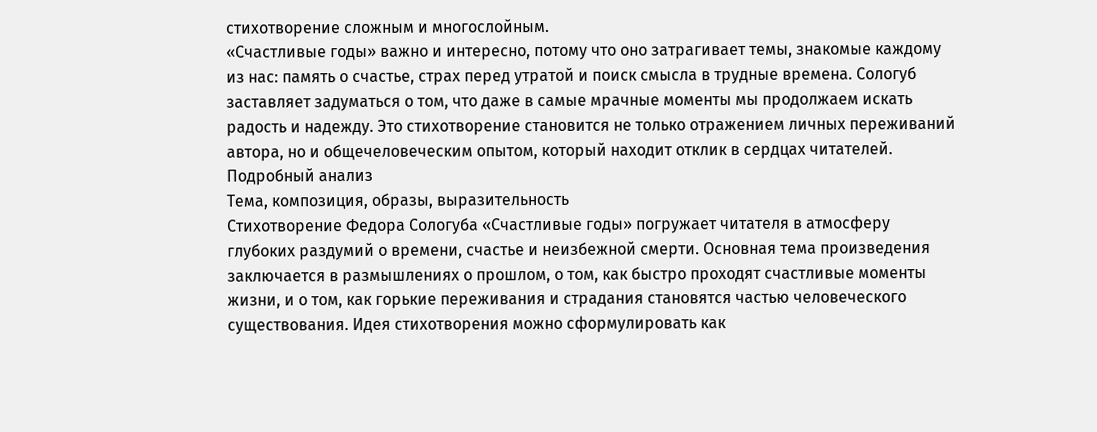стихотворение сложным и многослойным.
«Счастливые годы» важно и интересно, потому что оно затрагивает темы, знакомые каждому из нас: память о счастье, страх перед утратой и поиск смысла в трудные времена. Сологуб заставляет задуматься о том, что даже в самые мрачные моменты мы продолжаем искать радость и надежду. Это стихотворение становится не только отражением личных переживаний автора, но и общечеловеческим опытом, который находит отклик в сердцах читателей.
Подробный анализ
Тема, композиция, образы, выразительность
Стихотворение Федора Сологуба «Счастливые годы» погружает читателя в атмосферу глубоких раздумий о времени, счастье и неизбежной смерти. Основная тема произведения заключается в размышлениях о прошлом, о том, как быстро проходят счастливые моменты жизни, и о том, как горькие переживания и страдания становятся частью человеческого существования. Идея стихотворения можно сформулировать как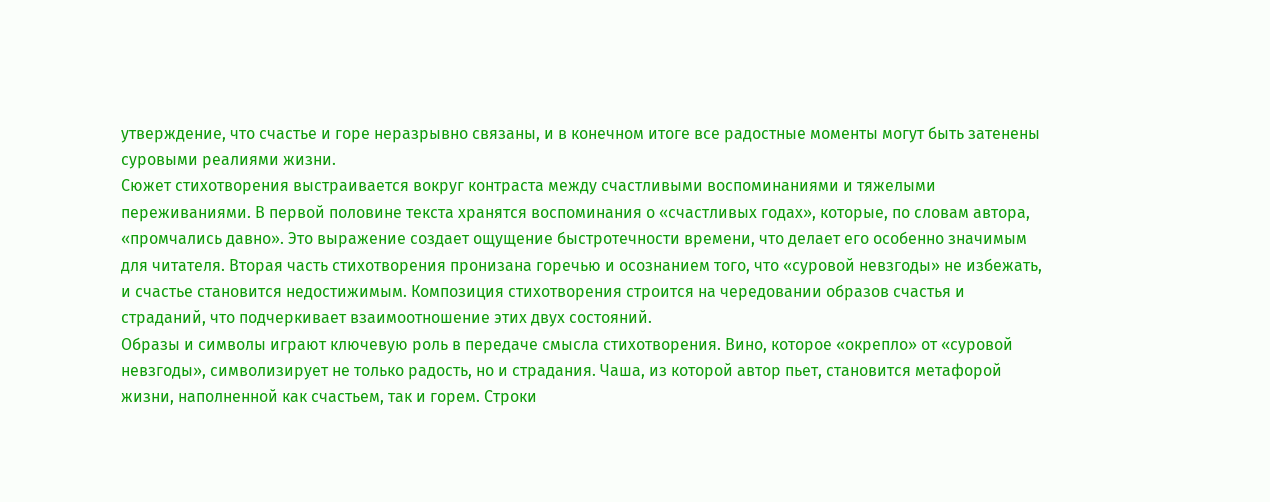утверждение, что счастье и горе неразрывно связаны, и в конечном итоге все радостные моменты могут быть затенены суровыми реалиями жизни.
Сюжет стихотворения выстраивается вокруг контраста между счастливыми воспоминаниями и тяжелыми переживаниями. В первой половине текста хранятся воспоминания о «счастливых годах», которые, по словам автора, «промчались давно». Это выражение создает ощущение быстротечности времени, что делает его особенно значимым для читателя. Вторая часть стихотворения пронизана горечью и осознанием того, что «суровой невзгоды» не избежать, и счастье становится недостижимым. Композиция стихотворения строится на чередовании образов счастья и страданий, что подчеркивает взаимоотношение этих двух состояний.
Образы и символы играют ключевую роль в передаче смысла стихотворения. Вино, которое «окрепло» от «суровой невзгоды», символизирует не только радость, но и страдания. Чаша, из которой автор пьет, становится метафорой жизни, наполненной как счастьем, так и горем. Строки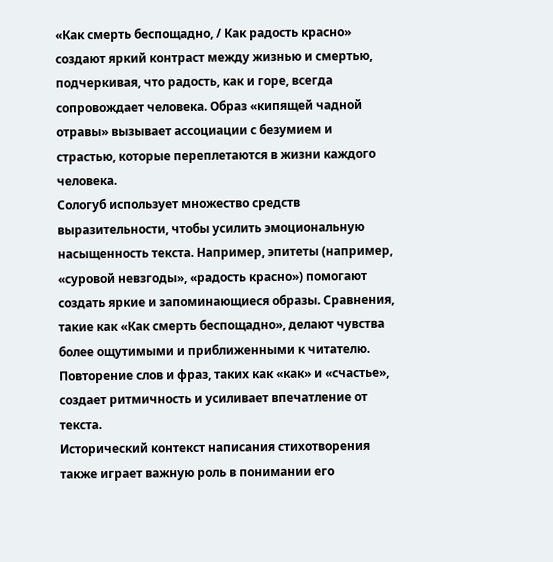«Как смерть беспощадно, / Как радость красно» создают яркий контраст между жизнью и смертью, подчеркивая, что радость, как и горе, всегда сопровождает человека. Образ «кипящей чадной отравы» вызывает ассоциации с безумием и страстью, которые переплетаются в жизни каждого человека.
Сологуб использует множество средств выразительности, чтобы усилить эмоциональную насыщенность текста. Например, эпитеты (например, «суровой невзгоды», «радость красно») помогают создать яркие и запоминающиеся образы. Сравнения, такие как «Как смерть беспощадно», делают чувства более ощутимыми и приближенными к читателю. Повторение слов и фраз, таких как «как» и «счастье», создает ритмичность и усиливает впечатление от текста.
Исторический контекст написания стихотворения также играет важную роль в понимании его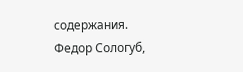содержания. Федор Сологуб,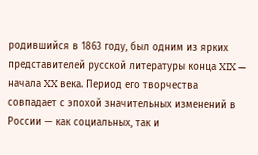родившийся в 1863 году, был одним из ярких представителей русской литературы конца XIX — начала XX века. Период его творчества совпадает с эпохой значительных изменений в России — как социальных, так и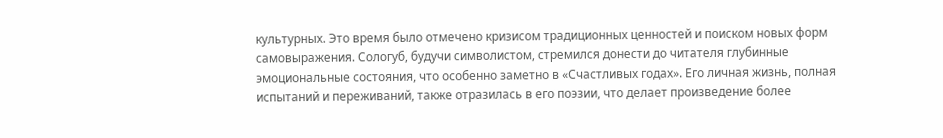культурных. Это время было отмечено кризисом традиционных ценностей и поиском новых форм самовыражения. Сологуб, будучи символистом, стремился донести до читателя глубинные эмоциональные состояния, что особенно заметно в «Счастливых годах». Его личная жизнь, полная испытаний и переживаний, также отразилась в его поэзии, что делает произведение более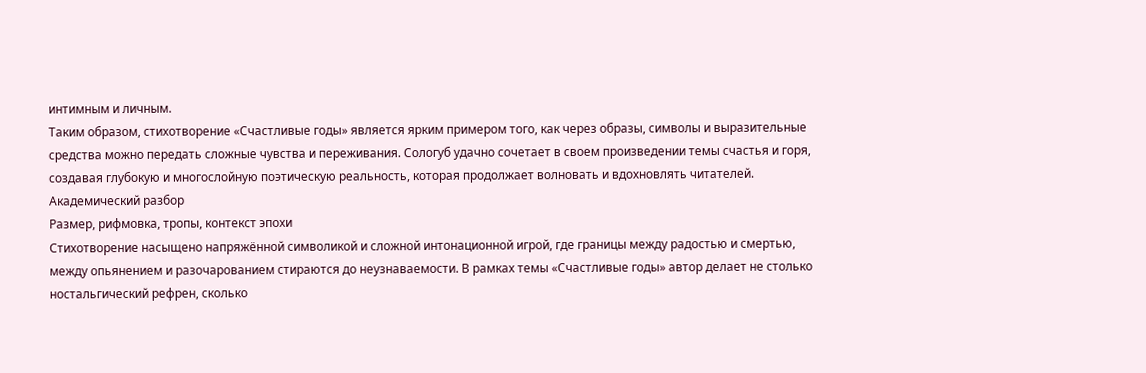интимным и личным.
Таким образом, стихотворение «Счастливые годы» является ярким примером того, как через образы, символы и выразительные средства можно передать сложные чувства и переживания. Сологуб удачно сочетает в своем произведении темы счастья и горя, создавая глубокую и многослойную поэтическую реальность, которая продолжает волновать и вдохновлять читателей.
Академический разбор
Размер, рифмовка, тропы, контекст эпохи
Стихотворение насыщено напряжённой символикой и сложной интонационной игрой, где границы между радостью и смертью, между опьянением и разочарованием стираются до неузнаваемости. В рамках темы «Счастливые годы» автор делает не столько ностальгический рефрен, сколько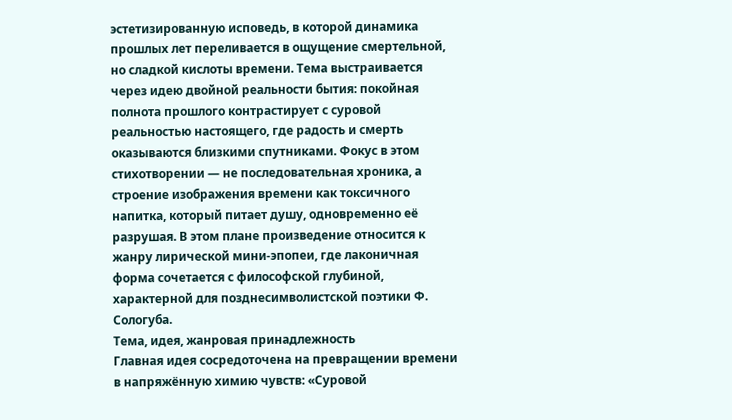эстетизированную исповедь, в которой динамика прошлых лет переливается в ощущение смертельной, но сладкой кислоты времени. Тема выстраивается через идею двойной реальности бытия: покойная полнота прошлого контрастирует с суровой реальностью настоящего, где радость и смерть оказываются близкими спутниками. Фокус в этом стихотворении — не последовательная хроника, а строение изображения времени как токсичного напитка, который питает душу, одновременно её разрушая. В этом плане произведение относится к жанру лирической мини-эпопеи, где лаконичная форма сочетается с философской глубиной, характерной для позднесимволистской поэтики Ф. Сологуба.
Тема, идея, жанровая принадлежность
Главная идея сосредоточена на превращении времени в напряжённую химию чувств: «Суровой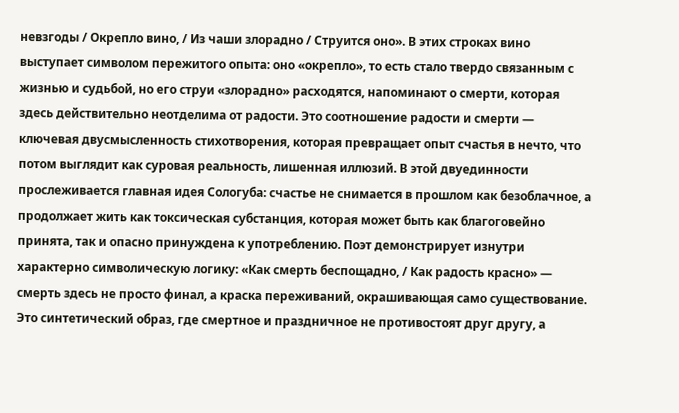невзгоды / Окрепло вино, / Из чаши злорадно / Струится оно». В этих строках вино выступает символом пережитого опыта: оно «окрепло», то есть стало твердо связанным с жизнью и судьбой, но его струи «злорадно» расходятся, напоминают о смерти, которая здесь действительно неотделима от радости. Это соотношение радости и смерти — ключевая двусмысленность стихотворения, которая превращает опыт счастья в нечто, что потом выглядит как суровая реальность, лишенная иллюзий. В этой двуединности прослеживается главная идея Сологуба: счастье не снимается в прошлом как безоблачное, а продолжает жить как токсическая субстанция, которая может быть как благоговейно принята, так и опасно принуждена к употреблению. Поэт демонстрирует изнутри характерно символическую логику: «Как смерть беспощадно, / Как радость красно» — смерть здесь не просто финал, а краска переживаний, окрашивающая само существование. Это синтетический образ, где смертное и праздничное не противостоят друг другу, а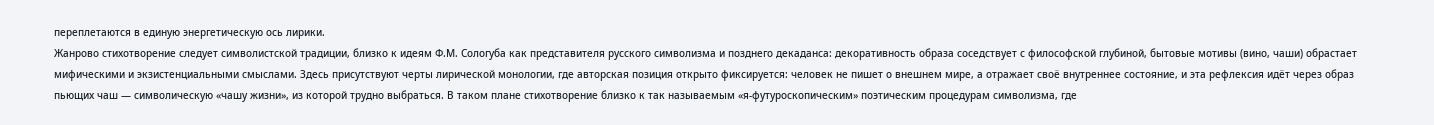переплетаются в единую энергетическую ось лирики.
Жанрово стихотворение следует символистской традиции, близко к идеям Ф.М. Сологуба как представителя русского символизма и позднего декаданса: декоративность образа соседствует с философской глубиной, бытовые мотивы (вино, чаши) обрастает мифическими и экзистенциальными смыслами. Здесь присутствуют черты лирической монологии, где авторская позиция открыто фиксируется: человек не пишет о внешнем мире, а отражает своё внутреннее состояние, и эта рефлексия идёт через образ пьющих чаш — символическую «чашу жизни», из которой трудно выбраться. В таком плане стихотворение близко к так называемым «я-футуроскопическим» поэтическим процедурам символизма, где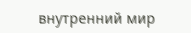внутренний мир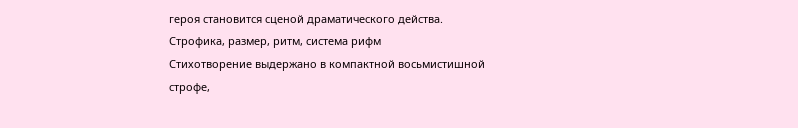героя становится сценой драматического действа.
Строфика, размер, ритм, система рифм
Стихотворение выдержано в компактной восьмистишной строфе,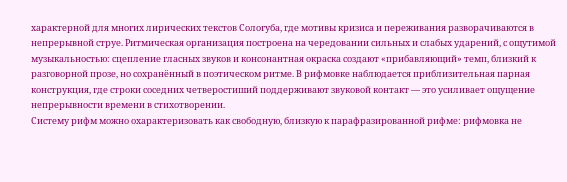характерной для многих лирических текстов Сологуба, где мотивы кризиса и переживания разворачиваются в непрерывной струе. Ритмическая организация построена на чередовании сильных и слабых ударений, с ощутимой музыкальностью: сцепление гласных звуков и консонантная окраска создают «прибавляющий» темп, близкий к разговорной прозе, но сохранённый в поэтическом ритме. В рифмовке наблюдается приблизительная парная конструкция, где строки соседних четверостиший поддерживают звуковой контакт — это усиливает ощущение непрерывности времени в стихотворении.
Систему рифм можно охарактеризовать как свободную, близкую к парафразированной рифме: рифмовка не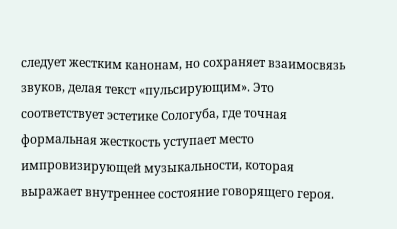следует жестким канонам, но сохраняет взаимосвязь звуков, делая текст «пульсирующим». Это соответствует эстетике Сологуба, где точная формальная жесткость уступает место импровизирующей музыкальности, которая выражает внутреннее состояние говорящего героя.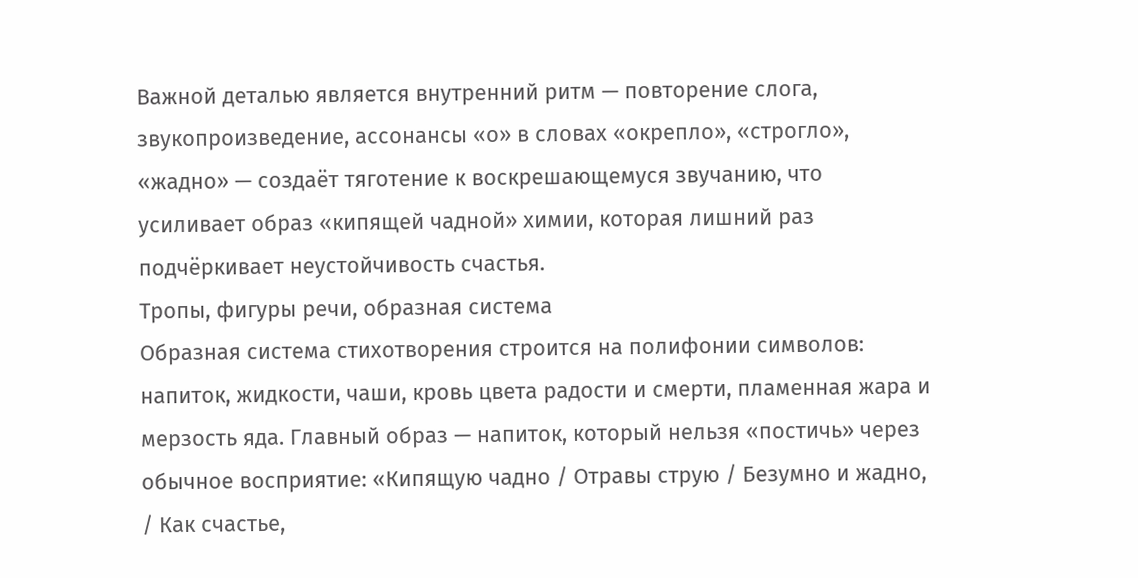Важной деталью является внутренний ритм — повторение слога, звукопроизведение, ассонансы «о» в словах «окрепло», «строгло», «жадно» — создаёт тяготение к воскрешающемуся звучанию, что усиливает образ «кипящей чадной» химии, которая лишний раз подчёркивает неустойчивость счастья.
Тропы, фигуры речи, образная система
Образная система стихотворения строится на полифонии символов: напиток, жидкости, чаши, кровь цвета радости и смерти, пламенная жара и мерзость яда. Главный образ — напиток, который нельзя «постичь» через обычное восприятие: «Кипящую чадно / Отравы струю / Безумно и жадно, / Как счастье,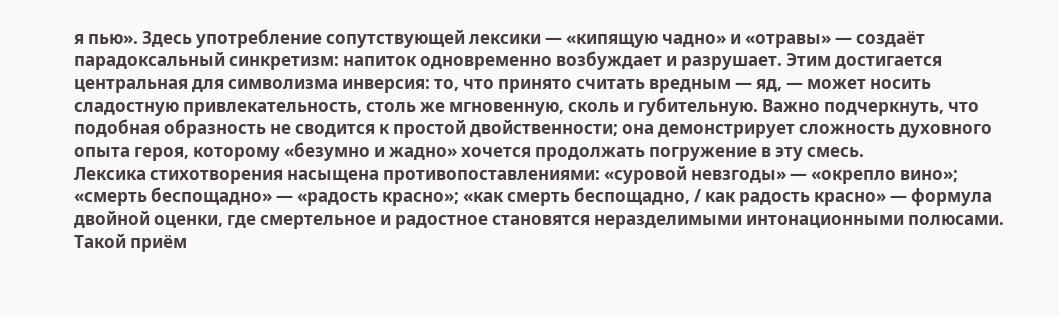я пью». Здесь употребление сопутствующей лексики — «кипящую чадно» и «отравы» — создаёт парадоксальный синкретизм: напиток одновременно возбуждает и разрушает. Этим достигается центральная для символизма инверсия: то, что принято считать вредным — яд, — может носить сладостную привлекательность, столь же мгновенную, сколь и губительную. Важно подчеркнуть, что подобная образность не сводится к простой двойственности; она демонстрирует сложность духовного опыта героя, которому «безумно и жадно» хочется продолжать погружение в эту смесь.
Лексика стихотворения насыщена противопоставлениями: «суровой невзгоды» — «окрепло вино»; «смерть беспощадно» — «радость красно»; «как смерть беспощадно, / как радость красно» — формула двойной оценки, где смертельное и радостное становятся неразделимыми интонационными полюсами. Такой приём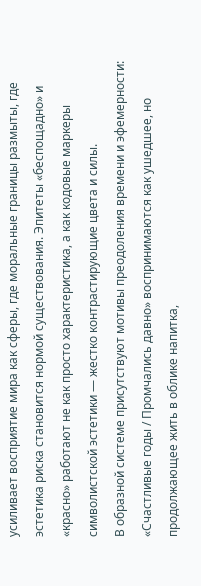усиливает восприятие мира как сферы, где моральные границы размыты, где эстетика риска становится нормой существования. Эпитеты «беспощадно» и «красно» работают не как просто характеристика, а как кодовые маркеры символистской эстетики — жестко контрастирующие цвета и силы.
В образной системе присутствуют мотивы преодоления времени и эфемерности: «Счастливые годы / Промчались давно» воспринимаются как ушедшее, но продолжающее жить в облике напитка,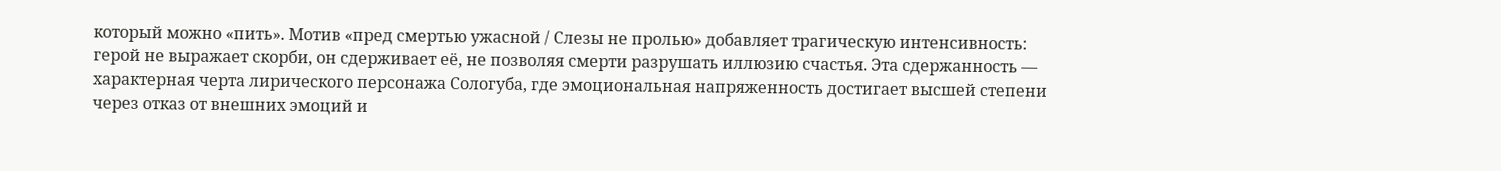который можно «пить». Мотив «пред смертью ужасной / Слезы не пролью» добавляет трагическую интенсивность: герой не выражает скорби, он сдерживает её, не позволяя смерти разрушать иллюзию счастья. Эта сдержанность — характерная черта лирического персонажа Сологуба, где эмоциональная напряженность достигает высшей степени через отказ от внешних эмоций и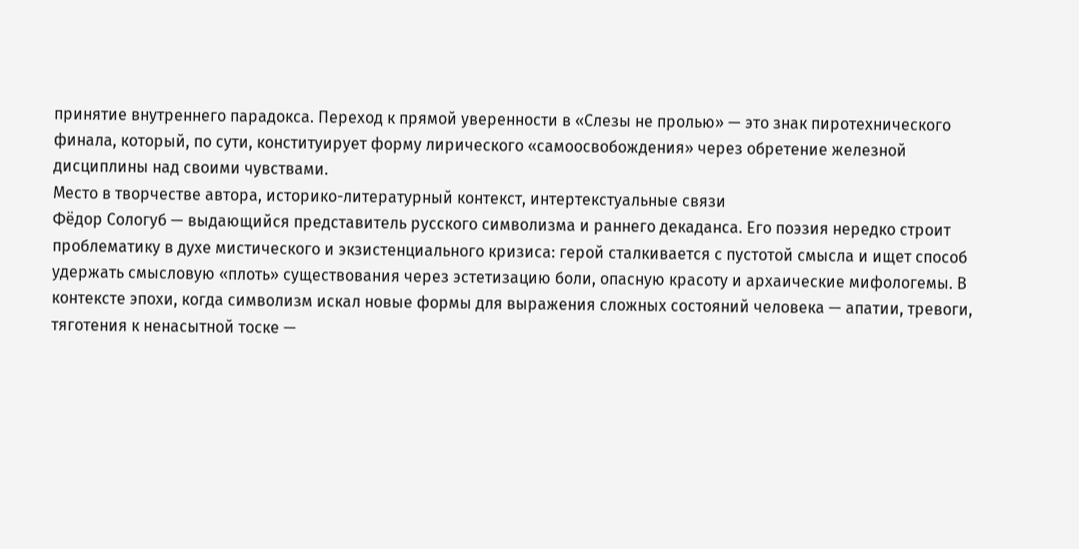принятие внутреннего парадокса. Переход к прямой уверенности в «Слезы не пролью» — это знак пиротехнического финала, который, по сути, конституирует форму лирического «самоосвобождения» через обретение железной дисциплины над своими чувствами.
Место в творчестве автора, историко-литературный контекст, интертекстуальные связи
Фёдор Сологуб — выдающийся представитель русского символизма и раннего декаданса. Его поэзия нередко строит проблематику в духе мистического и экзистенциального кризиса: герой сталкивается с пустотой смысла и ищет способ удержать смысловую «плоть» существования через эстетизацию боли, опасную красоту и архаические мифологемы. В контексте эпохи, когда символизм искал новые формы для выражения сложных состояний человека — апатии, тревоги, тяготения к ненасытной тоске —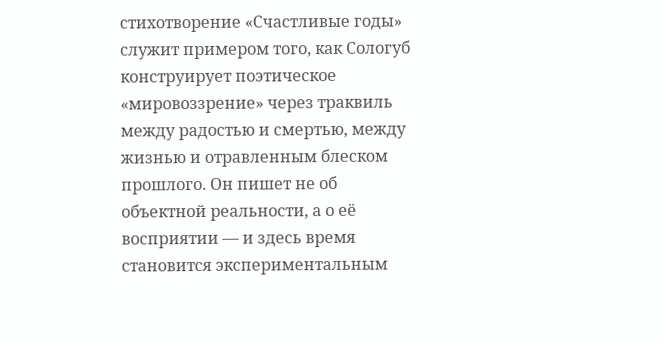стихотворение «Счастливые годы» служит примером того, как Сологуб конструирует поэтическое «мировоззрение» через траквиль между радостью и смертью, между жизнью и отравленным блеском прошлого. Он пишет не об объектной реальности, а о её восприятии — и здесь время становится экспериментальным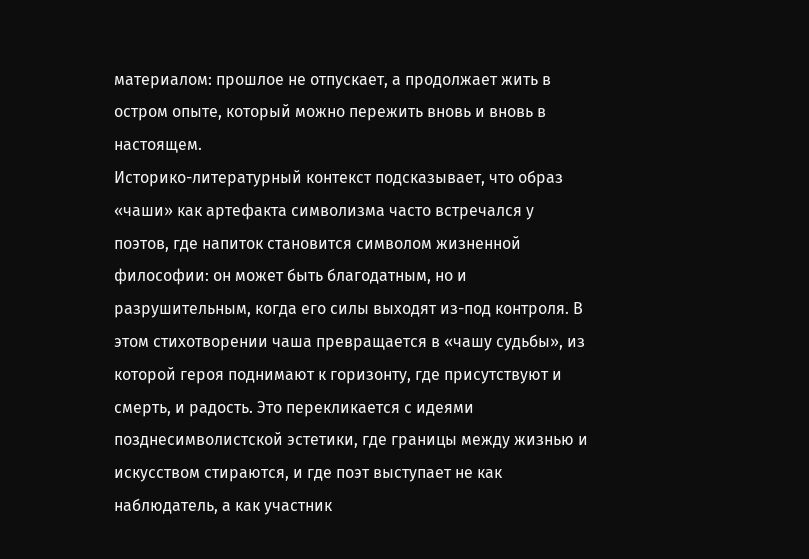материалом: прошлое не отпускает, а продолжает жить в остром опыте, который можно пережить вновь и вновь в настоящем.
Историко-литературный контекст подсказывает, что образ «чаши» как артефакта символизма часто встречался у поэтов, где напиток становится символом жизненной философии: он может быть благодатным, но и разрушительным, когда его силы выходят из-под контроля. В этом стихотворении чаша превращается в «чашу судьбы», из которой героя поднимают к горизонту, где присутствуют и смерть, и радость. Это перекликается с идеями позднесимволистской эстетики, где границы между жизнью и искусством стираются, и где поэт выступает не как наблюдатель, а как участник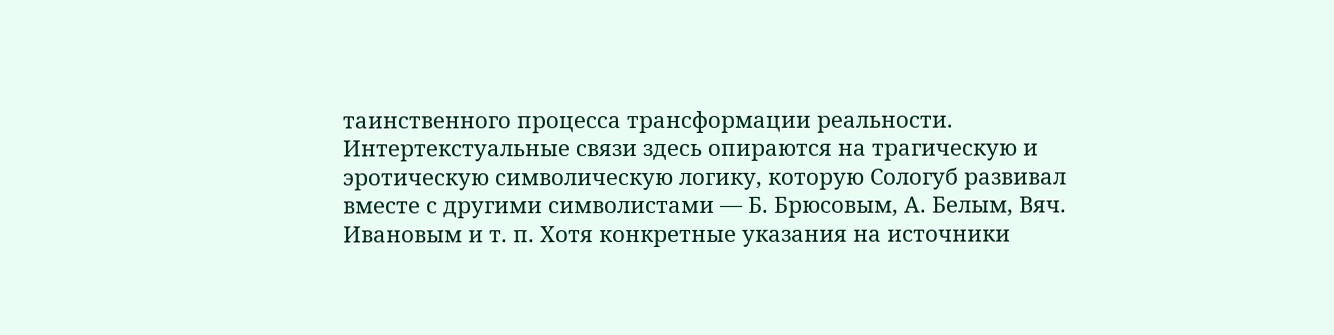таинственного процесса трансформации реальности.
Интертекстуальные связи здесь опираются на трагическую и эротическую символическую логику, которую Сологуб развивал вместе с другими символистами — Б. Брюсовым, А. Белым, Вяч. Ивановым и т. п. Хотя конкретные указания на источники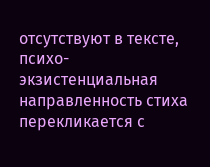отсутствуют в тексте, психо-экзистенциальная направленность стиха перекликается с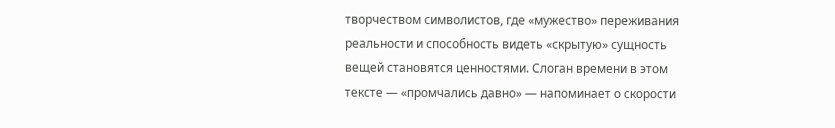творчеством символистов, где «мужество» переживания реальности и способность видеть «скрытую» сущность вещей становятся ценностями. Слоган времени в этом тексте — «промчались давно» — напоминает о скорости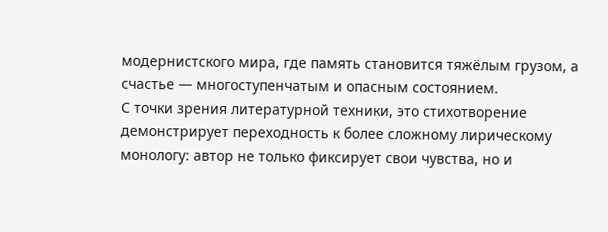модернистского мира, где память становится тяжёлым грузом, а счастье — многоступенчатым и опасным состоянием.
С точки зрения литературной техники, это стихотворение демонстрирует переходность к более сложному лирическому монологу: автор не только фиксирует свои чувства, но и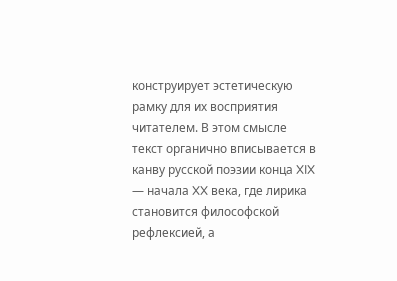конструирует эстетическую рамку для их восприятия читателем. В этом смысле текст органично вписывается в канву русской поэзии конца XIX — начала XX века, где лирика становится философской рефлексией, а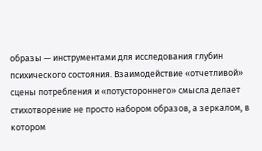образы — инструментами для исследования глубин психического состояния. Взаимодействие «отчетливой» сцены потребления и «потустороннего» смысла делает стихотворение не просто набором образов, а зеркалом, в котором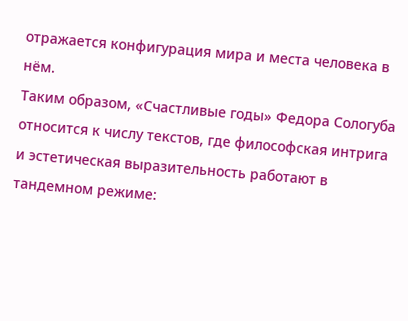отражается конфигурация мира и места человека в нём.
Таким образом, «Счастливые годы» Федора Сологуба относится к числу текстов, где философская интрига и эстетическая выразительность работают в тандемном режиме: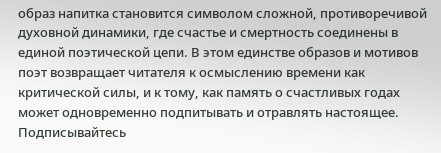образ напитка становится символом сложной, противоречивой духовной динамики, где счастье и смертность соединены в единой поэтической цепи. В этом единстве образов и мотивов поэт возвращает читателя к осмыслению времени как критической силы, и к тому, как память о счастливых годах может одновременно подпитывать и отравлять настоящее.
Подписывайтесь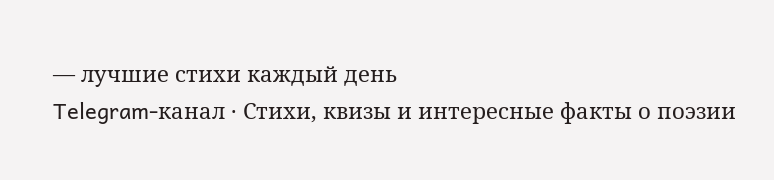— лучшие стихи каждый день
Telegram-канал · Стихи, квизы и интересные факты о поэзии